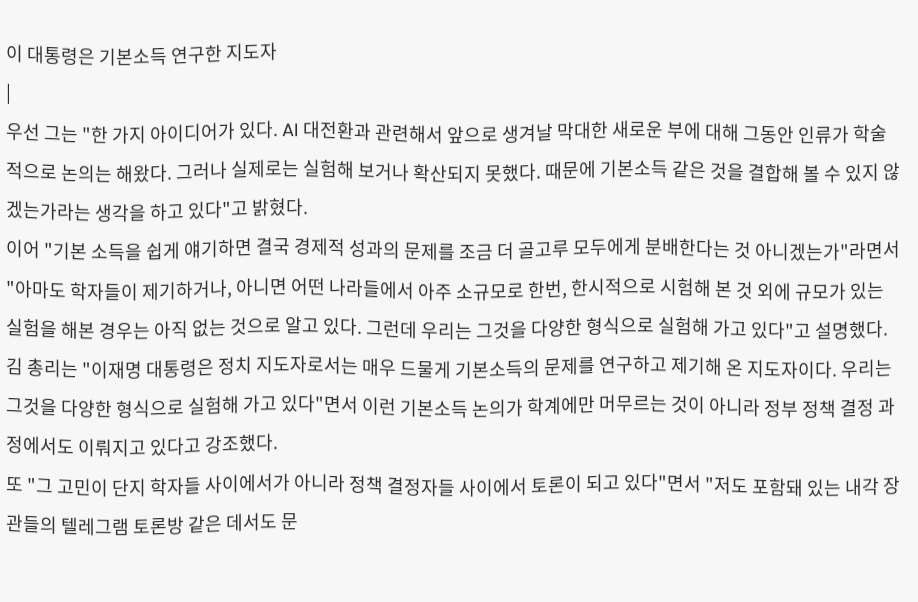이 대통령은 기본소득 연구한 지도자
|
우선 그는 "한 가지 아이디어가 있다. AI 대전환과 관련해서 앞으로 생겨날 막대한 새로운 부에 대해 그동안 인류가 학술적으로 논의는 해왔다. 그러나 실제로는 실험해 보거나 확산되지 못했다. 때문에 기본소득 같은 것을 결합해 볼 수 있지 않겠는가라는 생각을 하고 있다"고 밝혔다.
이어 "기본 소득을 쉽게 얘기하면 결국 경제적 성과의 문제를 조금 더 골고루 모두에게 분배한다는 것 아니겠는가"라면서 "아마도 학자들이 제기하거나, 아니면 어떤 나라들에서 아주 소규모로 한번, 한시적으로 시험해 본 것 외에 규모가 있는 실험을 해본 경우는 아직 없는 것으로 알고 있다. 그런데 우리는 그것을 다양한 형식으로 실험해 가고 있다"고 설명했다.
김 총리는 "이재명 대통령은 정치 지도자로서는 매우 드물게 기본소득의 문제를 연구하고 제기해 온 지도자이다. 우리는 그것을 다양한 형식으로 실험해 가고 있다"면서 이런 기본소득 논의가 학계에만 머무르는 것이 아니라 정부 정책 결정 과정에서도 이뤄지고 있다고 강조했다.
또 "그 고민이 단지 학자들 사이에서가 아니라 정책 결정자들 사이에서 토론이 되고 있다"면서 "저도 포함돼 있는 내각 장관들의 텔레그램 토론방 같은 데서도 문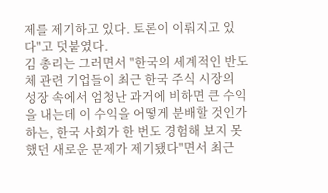제를 제기하고 있다. 토론이 이뤄지고 있다"고 덧붙였다.
김 총리는 그러면서 "한국의 세계적인 반도체 관련 기업들이 최근 한국 주식 시장의 성장 속에서 엄청난 과거에 비하면 큰 수익을 내는데 이 수익을 어떻게 분배할 것인가 하는, 한국 사회가 한 번도 경험해 보지 못했던 새로운 문제가 제기됐다"면서 최근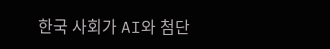한국 사회가 AI와 첨단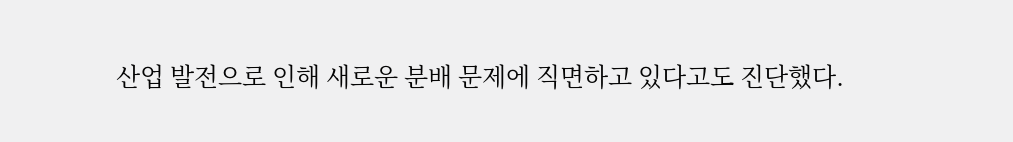산업 발전으로 인해 새로운 분배 문제에 직면하고 있다고도 진단했다.